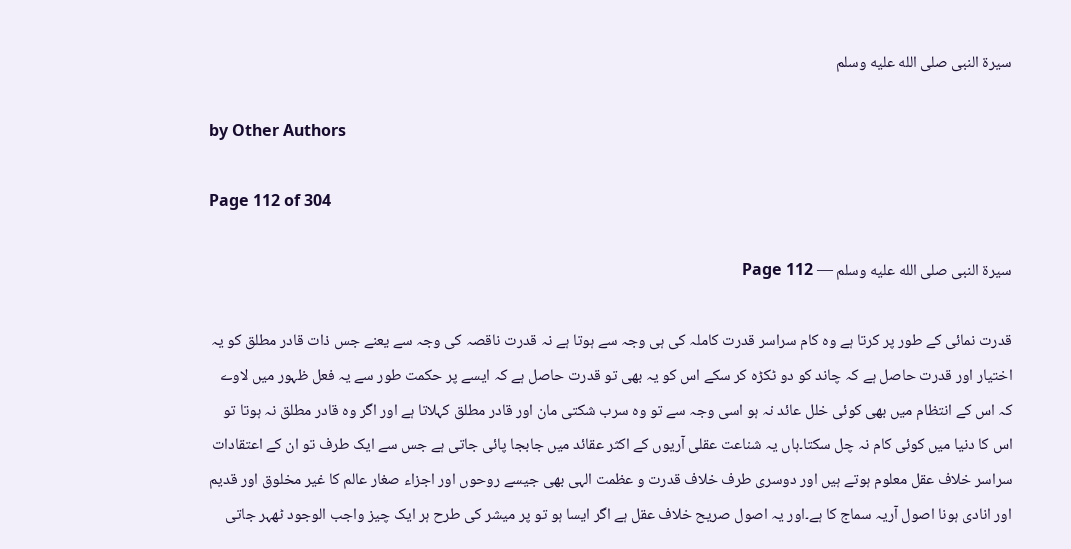سیرة النبی صلى الله عليه وسلم

by Other Authors

Page 112 of 304

سیرة النبی صلى الله عليه وسلم — Page 112

قدرت نمائی کے طور پر کرتا ہے وہ کام سراسر قدرت کاملہ کی ہی وجہ سے ہوتا ہے نہ قدرت ناقصہ کی وجہ سے یعنے جس ذات قادر مطلق کو یہ اختیار اور قدرت حاصل ہے کہ چاند کو دو ٹکڑہ کر سکے اس کو یہ بھی تو قدرت حاصل ہے کہ ایسے پر حکمت طور سے یہ فعل ظہور میں لاوے کہ اس کے انتظام میں بھی کوئی خلل عائد نہ ہو اسی وجہ سے تو وہ سرب شکتی مان اور قادر مطلق کہلاتا ہے اور اگر وہ قادر مطلق نہ ہوتا تو اس کا دنیا میں کوئی کام نہ چل سکتا۔ہاں یہ شناعت عقلی آریوں کے اکثر عقائد میں جابجا پائی جاتی ہے جس سے ایک طرف تو ان کے اعتقادات سراسر خلاف عقل معلوم ہوتے ہیں اور دوسری طرف خلاف قدرت و عظمت الہی بھی جیسے روحوں اور اجزاء صغار عالم کا غیر مخلوق اور قدیم اور انادی ہونا اصول آریہ سماج کا ہے۔اور یہ اصول صریح خلاف عقل ہے اگر ایسا ہو تو پر میشر کی طرح ہر ایک چیز واجب الوجود ٹھہر جاتی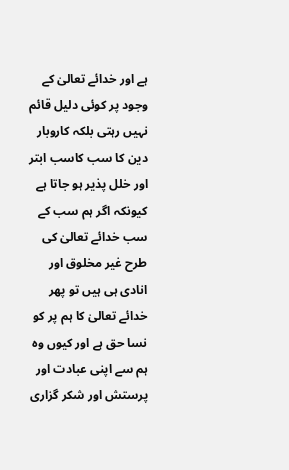ہے اور خدائے تعالیٰ کے وجود پر کوئی دلیل قائم نہیں رہتی بلکہ کاروبار دین کا سب کاسب ابتر اور خلل پذیر ہو جاتا ہے کیونکہ اگر ہم سب کے سب خدائے تعالیٰ کی طرح غیر مخلوق اور انادی ہی ہیں تو پھر خدائے تعالیٰ کا ہم پر کو نسا حق ہے اور کیوں وہ ہم سے اپنی عبادت اور پرستش اور شکر گزاری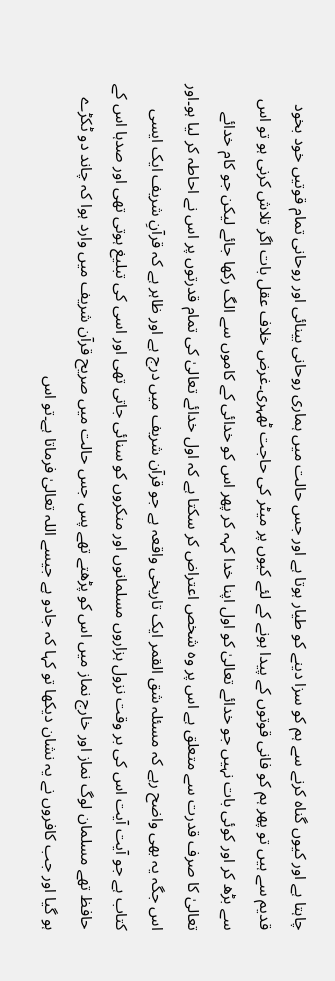چاہتا ہے اور کیوں گناہ کرنے سے ہم کو سزا دینے کو طیار ہوتا ہے اور جس حالت میں ہماری روحانی بینائی اور روحانی تمام قوتیں خود بخود قدیم سے ہیں تو پھر ہم کو فانی قوتوں کے پیدا ہونے کے لئے کیوں پر میٹر کی حاجت ٹھہری۔غرض خلاف عقل بات اگر تلاش کرنی ہو تو اس سے بڑھ کر اور کوئی بات نہیں جو خدائے تعالیٰ کو اول اپنا خدا کہہ کر پھر اس کو خدائی کے کاموں سے الگ رکھا جائے لیکن جو کام خدائے تعالیٰ کا صرف قدرت سے متعلق ہے اس پر وہ شخص اعتراض کر سکتا ہے کہ اول خدائے تعالیٰ کی تمام قدرتوں پر اس نے احاطہ کر لیا ہو۔اور اس جگہ یہ بھی واضح رہے کہ مسئلہ شق القمر ایک تاریخی واقعہ ہے جو قرآن شریف میں درج ہے اور ظاہر ہے کہ قرآنِ شریف ایک ایسی کتاب ہے جو آیت آیت اس کی بر وقت نزول ہزاروں مسلمانوں اور منکروں کو سنائی جاتی تھی اور اسی کی تبلیغ ہوتی تھی اور صدہا اس کے حافظ تھے مسلمان لوگ نماز اور خارج نماز میں اس کو پڑھتے تھے پس جس حالت میں صریح قرآن شریف میں وارد ہوا کہ چاند دو ٹکڑے ہو گیا اور جب کافروں نے یہ نشان دیکھا تو کہا کہ جادو ہے جیسے اللہ تعالیٰ فرماتا ہے۔تو اس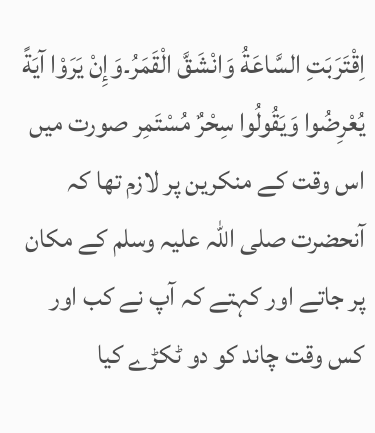اِقْتَرَبَتِ السَّاعَةُ وَانْشَقَّ الْقَمَرُ۔وَإِنْ يَرَوْا آيَةً يُعْرِضُوا وَيَقُولُوا سِحْرٌ مُسْتَمِر صورت میں اس وقت کے منکرین پر لازم تھا کہ آنحضرت صلی اللہ علیہ وسلم کے مکان پر جاتے اور کہتے کہ آپ نے کب اور کس وقت چاند کو دو ٹکڑے کیا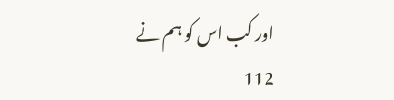اور کب اس کو ہم نے 112